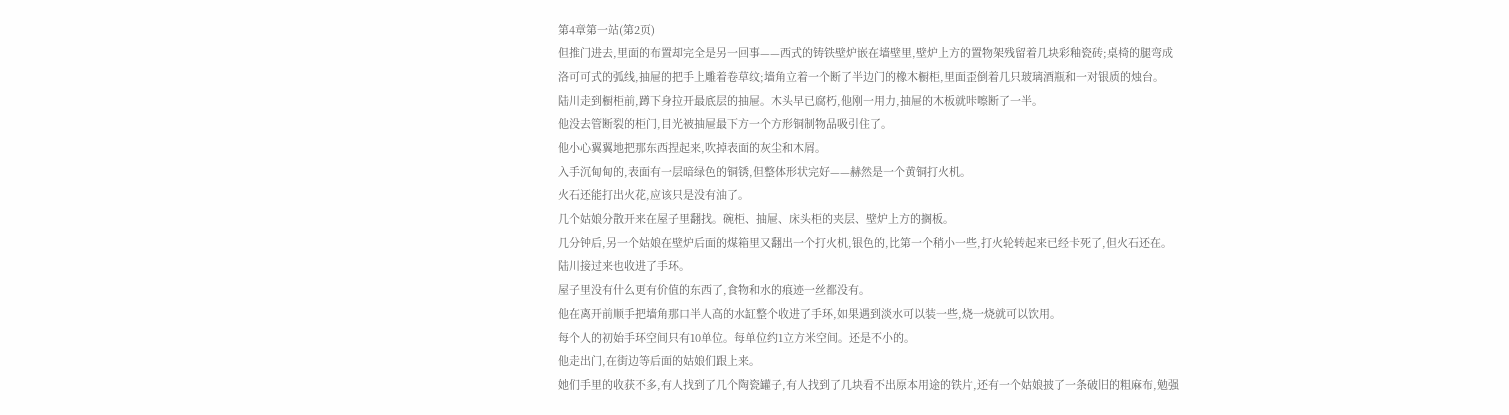第4章第一站(第2页)
但推门进去,里面的布置却完全是另一回事——西式的铸铁壁炉嵌在墙壁里,壁炉上方的置物架残留着几块彩釉瓷砖;桌椅的腿弯成洛可可式的弧线,抽屉的把手上雕着卷草纹;墙角立着一个断了半边门的橡木橱柜,里面歪倒着几只玻璃酒瓶和一对银质的烛台。
陆川走到橱柜前,蹲下身拉开最底层的抽屉。木头早已腐朽,他刚一用力,抽屉的木板就咔嚓断了一半。
他没去管断裂的柜门,目光被抽屉最下方一个方形铜制物品吸引住了。
他小心翼翼地把那东西捏起来,吹掉表面的灰尘和木屑。
入手沉甸甸的,表面有一层暗绿色的铜锈,但整体形状完好——赫然是一个黄铜打火机。
火石还能打出火花,应该只是没有油了。
几个姑娘分散开来在屋子里翻找。碗柜、抽屉、床头柜的夹层、壁炉上方的搁板。
几分钟后,另一个姑娘在壁炉后面的煤箱里又翻出一个打火机,银色的,比第一个稍小一些,打火轮转起来已经卡死了,但火石还在。
陆川接过来也收进了手环。
屋子里没有什么更有价值的东西了,食物和水的痕迹一丝都没有。
他在离开前顺手把墙角那口半人高的水缸整个收进了手环,如果遇到淡水可以装一些,烧一烧就可以饮用。
每个人的初始手环空间只有10单位。每单位约1立方米空间。还是不小的。
他走出门,在街边等后面的姑娘们跟上来。
她们手里的收获不多,有人找到了几个陶瓷罐子,有人找到了几块看不出原本用途的铁片,还有一个姑娘披了一条破旧的粗麻布,勉强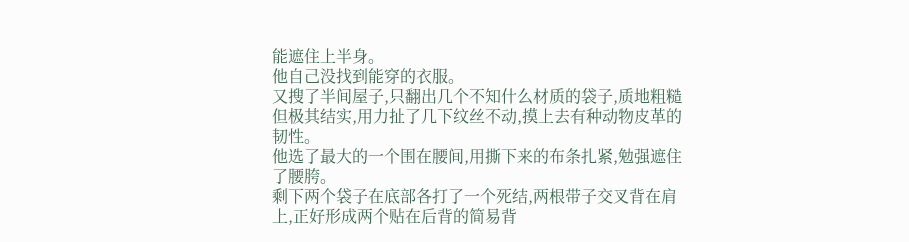能遮住上半身。
他自己没找到能穿的衣服。
又搜了半间屋子,只翻出几个不知什么材质的袋子,质地粗糙但极其结实,用力扯了几下纹丝不动,摸上去有种动物皮革的韧性。
他选了最大的一个围在腰间,用撕下来的布条扎紧,勉强遮住了腰胯。
剩下两个袋子在底部各打了一个死结,两根带子交叉背在肩上,正好形成两个贴在后背的简易背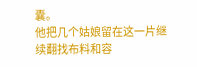囊。
他把几个姑娘留在这一片继续翻找布料和容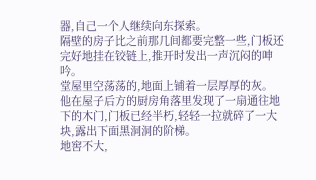器,自己一个人继续向东探索。
隔壁的房子比之前那几间都要完整一些,门板还完好地挂在铰链上,推开时发出一声沉闷的呻吟。
堂屋里空荡荡的,地面上铺着一层厚厚的灰。
他在屋子后方的厨房角落里发现了一扇通往地下的木门,门板已经半朽,轻轻一拉就碎了一大块,露出下面黑洞洞的阶梯。
地窖不大,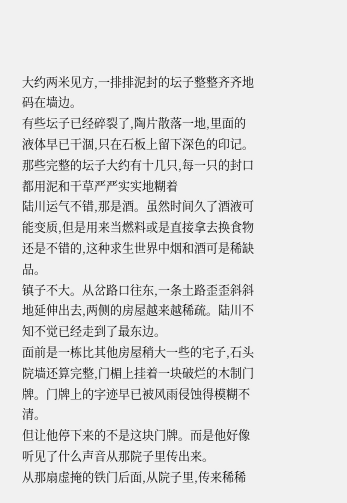大约两米见方,一排排泥封的坛子整整齐齐地码在墙边。
有些坛子已经碎裂了,陶片散落一地,里面的液体早已干涸,只在石板上留下深色的印记。
那些完整的坛子大约有十几只,每一只的封口都用泥和干草严严实实地糊着
陆川运气不错,那是酒。虽然时间久了酒液可能变质,但是用来当燃料或是直接拿去换食物还是不错的,这种求生世界中烟和酒可是稀缺品。
镇子不大。从岔路口往东,一条土路歪歪斜斜地延伸出去,两侧的房屋越来越稀疏。陆川不知不觉已经走到了最东边。
面前是一栋比其他房屋稍大一些的宅子,石头院墙还算完整,门楣上挂着一块破烂的木制门牌。门牌上的字迹早已被风雨侵蚀得模糊不清。
但让他停下来的不是这块门牌。而是他好像听见了什么声音从那院子里传出来。
从那扇虚掩的铁门后面,从院子里,传来稀稀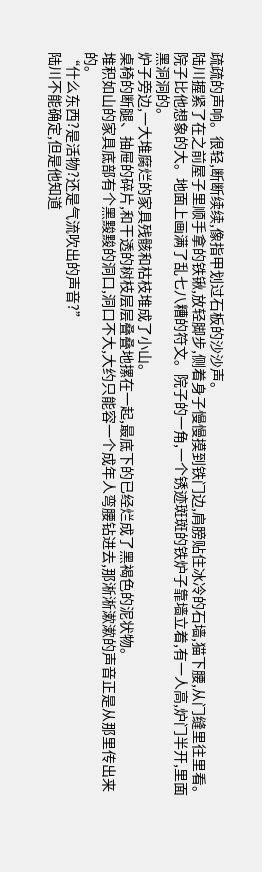疏疏的声响。很轻,断断续续,像指甲划过石板的沙沙声。
陆川握紧了在之前屋子里顺手拿的铁锹,放轻脚步,侧着身子慢慢摸到铁门边,肩膀贴住冰冷的石墙,猫下腰,从门缝里往里看。
院子比他想象的大。地面上画满了乱七八糟的符文。院子的一角,一个锈迹斑斑的铁炉子靠墙立着,有一人高,炉门半开,里面黑洞洞的。
炉子旁边,一大堆腐烂的家具残骸和枯枝堆成了小山。
桌椅的断腿、抽屉的碎片,和干透的树枝层层叠叠地摞在一起,最底下的已经烂成了黑褐色的泥状物。
堆积如山的家具底部有个黑黢黢的洞口,洞口不大,大约只能容一个成年人弯腰钻进去,那淅淅漱漱的声音正是从那里传出来的。
“什么东西?是活物?还是气流吹出的声音?”
陆川不能确定,但是他知道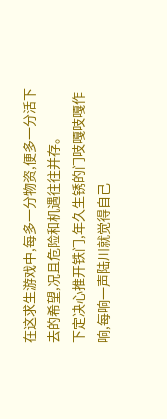在这求生游戏中,每多一分物资,便多一分活下去的希望,况且危险和机遇往往并存。
下定决心推开铁门,年久生锈的门吱嘎吱嘎作响,每响一声陆川就觉得自己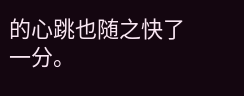的心跳也随之快了一分。